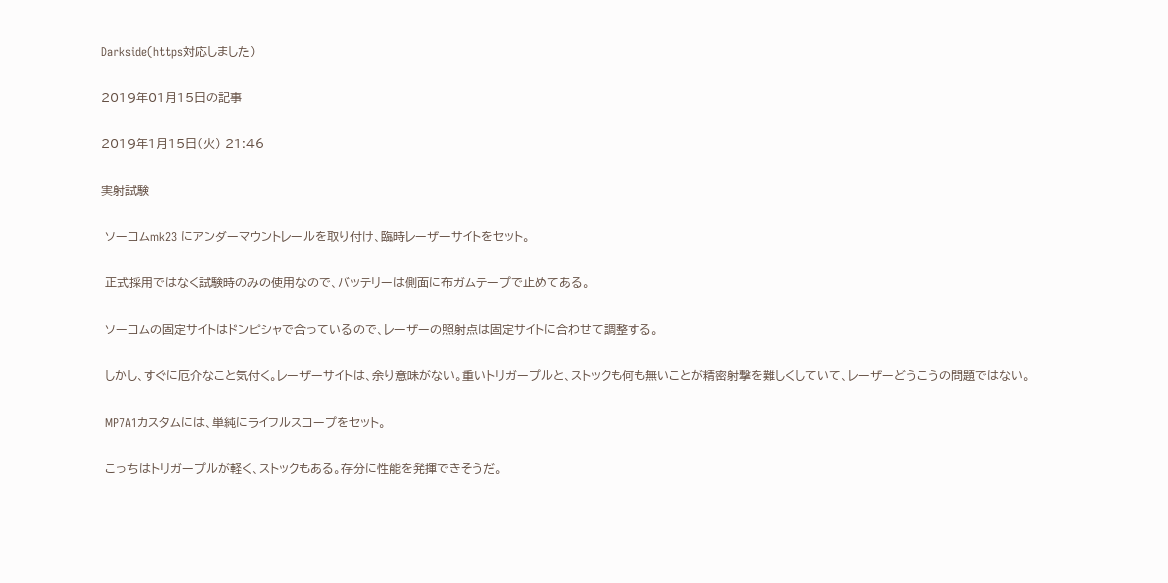Darkside(https対応しました)

2019年01月15日の記事

2019年1月15日(火) 21:46

実射試験

 ソーコムmk23 にアンダーマウントレールを取り付け、臨時レーザーサイトをセット。

 正式採用ではなく試験時のみの使用なので、バッテリーは側面に布ガムテープで止めてある。

 ソーコムの固定サイトはドンピシャで合っているので、レーザーの照射点は固定サイトに合わせて調整する。

 しかし、すぐに厄介なこと気付く。レーザーサイトは、余り意味がない。重いトリガープルと、ストックも何も無いことが精密射撃を難しくしていて、レーザーどうこうの問題ではない。

 MP7A1カスタムには、単純にライフルスコープをセット。

 こっちはトリガープルが軽く、ストックもある。存分に性能を発揮できそうだ。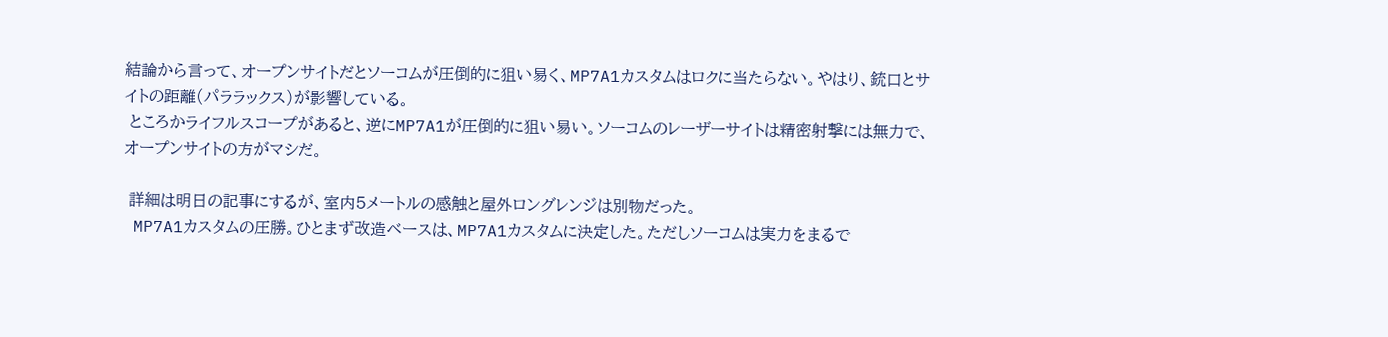結論から言って、オープンサイトだとソーコムが圧倒的に狙い易く、MP7A1カスタムはロクに当たらない。やはり、銃口とサイトの距離(パララックス)が影響している。
 ところかライフルスコープがあると、逆にMP7A1が圧倒的に狙い易い。ソーコムのレーザーサイトは精密射撃には無力で、オープンサイトの方がマシだ。

 詳細は明日の記事にするが、室内5メートルの感触と屋外ロングレンジは別物だった。
 MP7A1カスタムの圧勝。ひとまず改造ベースは、MP7A1カスタムに決定した。ただしソーコムは実力をまるで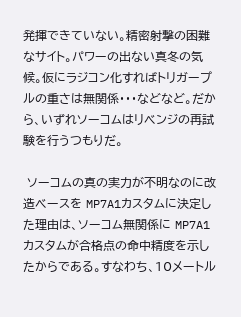発揮できていない。精密射撃の困難なサイト。パワーの出ない真冬の気候。仮にラジコン化すればトリガープルの重さは無関係・・・などなど。だから、いずれソーコムはリベンジの再試験を行うつもりだ。

 ソーコムの真の実力が不明なのに改造ベースを MP7A1カスタムに決定した理由は、ソーコム無関係に MP7A1カスタムが合格点の命中精度を示したからである。すなわち、10メートル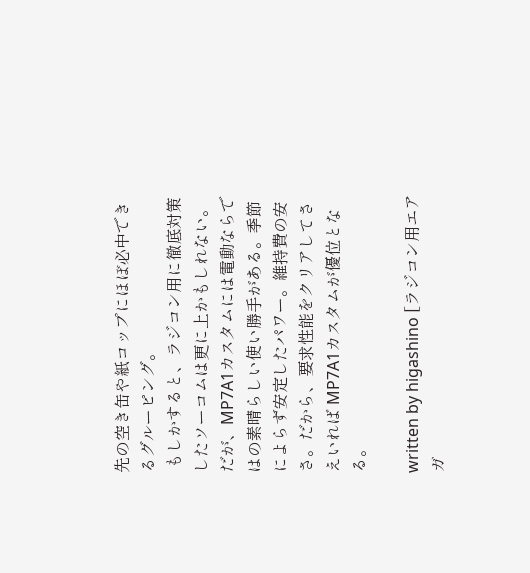先の空き缶や紙コップにほぼ必中できるグルーピング。
 もしかすると、ラジコン用に徹底対策したソーコムは更に上かもしれない。だが、MP7A1カスタムには電動ならではの素晴らしい使い勝手がある。季節によらず安定したパワー。維持費の安さ。だから、要求性能をクリアしてさえいれば MP7A1カスタムが優位となる。

written by higashino [ラジコン用エアガ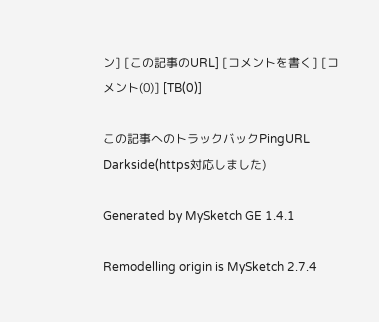ン] [この記事のURL] [コメントを書く] [コメント(0)] [TB(0)]

この記事へのトラックバックPingURL
Darkside(https対応しました)

Generated by MySketch GE 1.4.1

Remodelling origin is MySketch 2.7.4